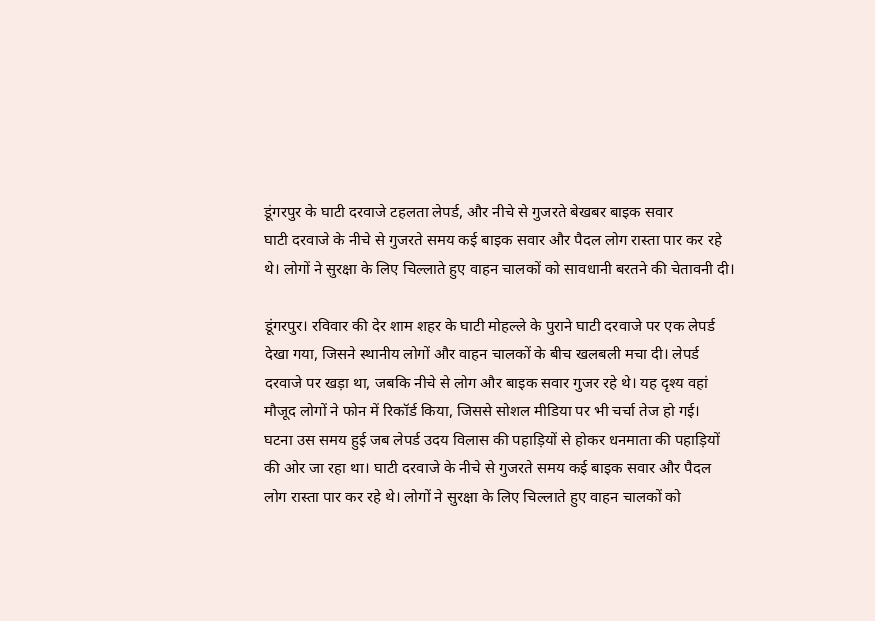डूंगरपुर के घाटी दरवाजे टहलता लेपर्ड, और नीचे से गुजरते बेखबर बाइक सवार
घाटी दरवाजे के नीचे से गुजरते समय कई बाइक सवार और पैदल लोग रास्ता पार कर रहे थे। लोगों ने सुरक्षा के लिए चिल्लाते हुए वाहन चालकों को सावधानी बरतने की चेतावनी दी।

डूंगरपुर। रविवार की देर शाम शहर के घाटी मोहल्ले के पुराने घाटी दरवाजे पर एक लेपर्ड देखा गया, जिसने स्थानीय लोगों और वाहन चालकों के बीच खलबली मचा दी। लेपर्ड दरवाजे पर खड़ा था, जबकि नीचे से लोग और बाइक सवार गुजर रहे थे। यह दृश्य वहां मौजूद लोगों ने फोन में रिकॉर्ड किया, जिससे सोशल मीडिया पर भी चर्चा तेज हो गई।
घटना उस समय हुई जब लेपर्ड उदय विलास की पहाड़ियों से होकर धनमाता की पहाड़ियों की ओर जा रहा था। घाटी दरवाजे के नीचे से गुजरते समय कई बाइक सवार और पैदल लोग रास्ता पार कर रहे थे। लोगों ने सुरक्षा के लिए चिल्लाते हुए वाहन चालकों को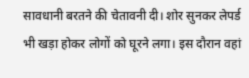सावधानी बरतने की चेतावनी दी। शोर सुनकर लेपर्ड भी खड़ा होकर लोगों को घूरने लगा। इस दौरान वहां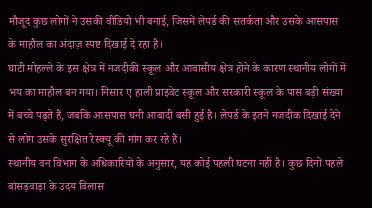मौजूद कुछ लोगों ने उसकी वीडियो भी बनाई, जिसमें लेपर्ड की सतर्कता और उसके आसपास के माहौल का अंदाज़ स्पष्ट दिखाई दे रहा है।
घाटी मोहल्ले के इस क्षेत्र में नजदीकी स्कूल और आवासीय क्षेत्र होने के कारण स्थानीय लोगों में भय का माहौल बन गया। निसार ए हाली प्राइवेट स्कूल और सरकारी स्कूल के पास बड़ी संख्या में बच्चे पढ़ते हैं, जबकि आसपास घनी आबादी बसी हुई है। लेपर्ड के इतने नजदीक दिखाई देने से लोग उसके सुरक्षित रेस्क्यू की मांग कर रहे हैं।
स्थानीय वन विभाग के अधिकारियों के अनुसार, यह कोई पहली घटना नहीं है। कुछ दिनों पहले बांसड़वाड़ा के उदय विलास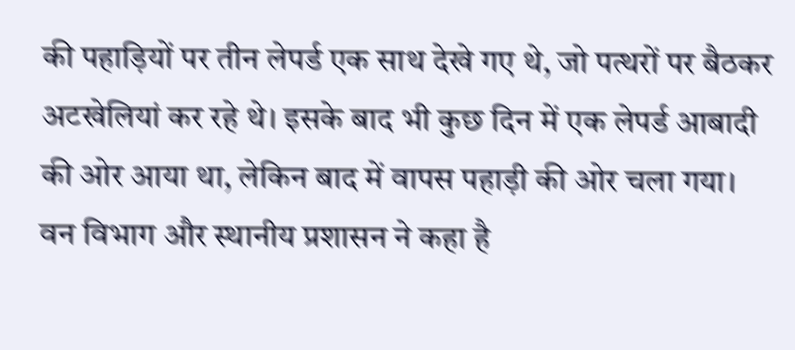की पहाड़ियों पर तीन लेपर्ड एक साथ देखे गए थे, जो पत्थरों पर बैठकर अटखेलियां कर रहे थे। इसके बाद भी कुछ दिन में एक लेपर्ड आबादी की ओर आया था, लेकिन बाद में वापस पहाड़ी की ओर चला गया।
वन विभाग और स्थानीय प्रशासन ने कहा है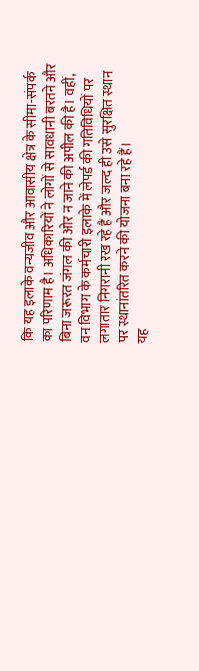कि यह इलाके वन्यजीव और आवासीय क्षेत्र के सीमा-संपर्क का परिणाम है। अधिकारियों ने लोगों से सावधानी बरतने और बिना जरूरत जंगल की ओर न जाने की अपील की है। वहीं, वन विभाग के कर्मचारी इलाके में लेपर्ड की गतिविधियों पर लगातार निगरानी रख रहे हैं और जल्द ही उसे सुरक्षित स्थान पर स्थानांतरित करने की योजना बना रहे हैं।
यह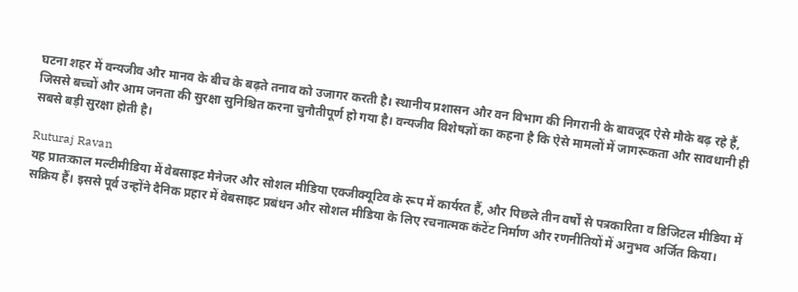घटना शहर में वन्यजीव और मानव के बीच के बढ़ते तनाव को उजागर करती है। स्थानीय प्रशासन और वन विभाग की निगरानी के बावजूद ऐसे मौके बढ़ रहे हैं, जिससे बच्चों और आम जनता की सुरक्षा सुनिश्चित करना चुनौतीपूर्ण हो गया है। वन्यजीव विशेषज्ञों का कहना है कि ऐसे मामलों में जागरूकता और सावधानी ही सबसे बड़ी सुरक्षा होती है।

Ruturaj Ravan
यह प्रातःकाल मल्टीमीडिया में वेबसाइट मैनेजर और सोशल मीडिया एक्जीक्यूटिव के रूप में कार्यरत हैं, और पिछले तीन वर्षों से पत्रकारिता व डिजिटल मीडिया में सक्रिय हैं। इससे पूर्व उन्होंने दैनिक प्रहार में वेबसाइट प्रबंधन और सोशल मीडिया के लिए रचनात्मक कंटेंट निर्माण और रणनीतियों में अनुभव अर्जित किया।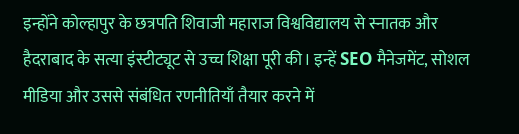इन्होंने कोल्हापुर के छत्रपति शिवाजी महाराज विश्वविद्यालय से स्नातक और हैदराबाद के सत्या इंस्टीट्यूट से उच्च शिक्षा पूरी की। इन्हें SEO मैनेजमेंट, सोशल मीडिया और उससे संबंधित रणनीतियाँ तैयार करने में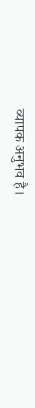व्यापक अनुभव है।